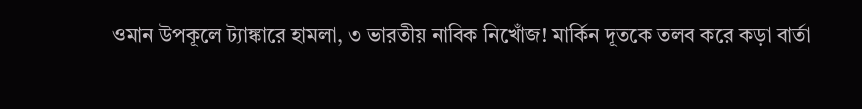ওমান উপকূলে ট্যাঙ্কারে হামলা, ৩ ভারতীয় নাবিক নিখোঁজ! মার্কিন দূতকে তলব করে কড়া বার্তা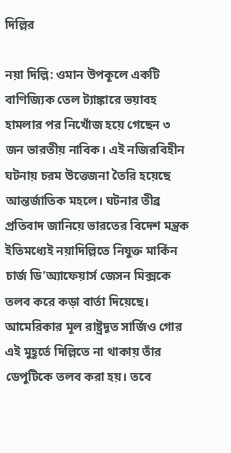দিল্লির

নয়া দিল্লি: ওমান উপকূলে একটি বাণিজ্যিক তেল ট্যাঙ্কারে ভয়াবহ হামলার পর নিখোঁজ হয়ে গেছেন ৩ জন ভারতীয় নাবিক। এই নজিরবিহীন ঘটনায় চরম উত্তেজনা তৈরি হয়েছে আন্তর্জাতিক মহলে। ঘটনার তীব্র প্রতিবাদ জানিয়ে ভারতের বিদেশ মন্ত্রক ইতিমধ্যেই নয়াদিল্লিতে নিযুক্ত মার্কিন চার্জ ডি’অ্যাফেয়ার্স জেসন মিক্সকে তলব করে কড়া বার্তা দিয়েছে। আমেরিকার মূল রাষ্ট্রদূত সার্জিও গোর এই মুহূর্তে দিল্লিতে না থাকায় তাঁর ডেপুটিকে তলব করা হয়। তবে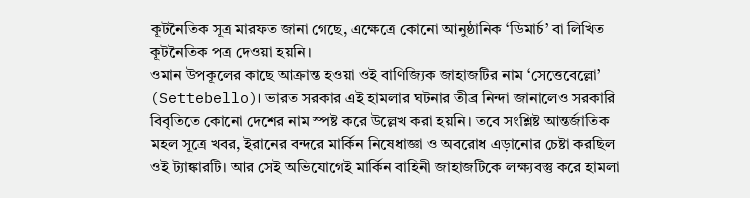কূটনৈতিক সূত্র মারফত জানা গেছে, এক্ষেত্রে কোনো আনুষ্ঠানিক ‘ডিমার্চ’ বা লিখিত কূটনৈতিক পত্র দেওয়া হয়নি।
ওমান উপকূলের কাছে আক্রান্ত হওয়া ওই বাণিজ্যিক জাহাজটির নাম ‘সেত্তেবেল্লো’ (Settebello)। ভারত সরকার এই হামলার ঘটনার তীব্র নিন্দা জানালেও সরকারি বিবৃতিতে কোনো দেশের নাম স্পষ্ট করে উল্লেখ করা হয়নি। তবে সংশ্লিষ্ট আন্তর্জাতিক মহল সূত্রে খবর, ইরানের বন্দরে মার্কিন নিষেধাজ্ঞা ও অবরোধ এড়ানোর চেষ্টা করছিল ওই ট্যাঙ্কারটি। আর সেই অভিযোগেই মার্কিন বাহিনী জাহাজটিকে লক্ষ্যবস্তু করে হামলা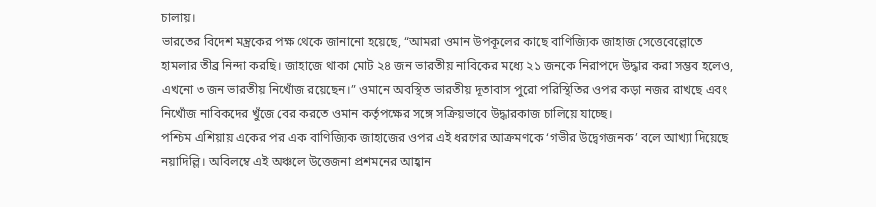চালায়।
ভারতের বিদেশ মন্ত্রকের পক্ষ থেকে জানানো হয়েছে, “আমরা ওমান উপকূলের কাছে বাণিজ্যিক জাহাজ সেত্তেবেল্লোতে হামলার তীব্র নিন্দা করছি। জাহাজে থাকা মোট ২৪ জন ভারতীয় নাবিকের মধ্যে ২১ জনকে নিরাপদে উদ্ধার করা সম্ভব হলেও, এখনো ৩ জন ভারতীয় নিখোঁজ রয়েছেন।” ওমানে অবস্থিত ভারতীয় দূতাবাস পুরো পরিস্থিতির ওপর কড়া নজর রাখছে এবং নিখোঁজ নাবিকদের খুঁজে বের করতে ওমান কর্তৃপক্ষের সঙ্গে সক্রিয়ভাবে উদ্ধারকাজ চালিয়ে যাচ্ছে।
পশ্চিম এশিয়ায় একের পর এক বাণিজ্যিক জাহাজের ওপর এই ধরণের আক্রমণকে ‘গভীর উদ্বেগজনক’ বলে আখ্যা দিয়েছে নয়াদিল্লি। অবিলম্বে এই অঞ্চলে উত্তেজনা প্রশমনের আহ্বান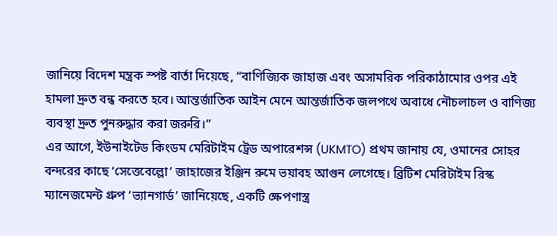জানিয়ে বিদেশ মন্ত্রক স্পষ্ট বার্তা দিয়েছে, “বাণিজ্যিক জাহাজ এবং অসামরিক পরিকাঠামোর ওপর এই হামলা দ্রুত বন্ধ করতে হবে। আন্তর্জাতিক আইন মেনে আন্তর্জাতিক জলপথে অবাধে নৌচলাচল ও বাণিজ্য ব্যবস্থা দ্রুত পুনরুদ্ধার করা জরুরি।”
এর আগে, ইউনাইটেড কিংডম মেরিটাইম ট্রেড অপারেশন্স (UKMTO) প্রথম জানায় যে, ওমানের সোহর বন্দরের কাছে ‘সেত্তেবেল্লো’ জাহাজের ইঞ্জিন রুমে ভয়াবহ আগুন লেগেছে। ব্রিটিশ মেরিটাইম রিস্ক ম্যানেজমেন্ট গ্রুপ ‘ভ্যানগার্ড’ জানিয়েছে, একটি ক্ষেপণাস্ত্র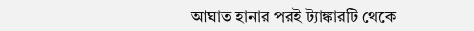আঘাত হানার পরই ট্যাঙ্কারটি থেকে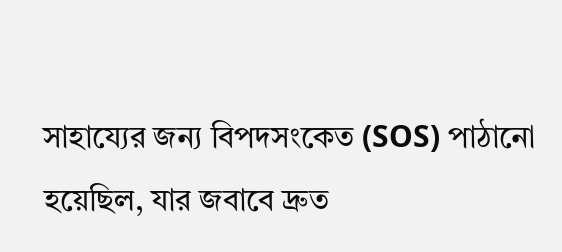সাহায্যের জন্য বিপদসংকেত (SOS) পাঠানো হয়েছিল, যার জবাবে দ্রুত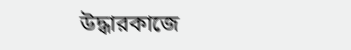উদ্ধারকাজে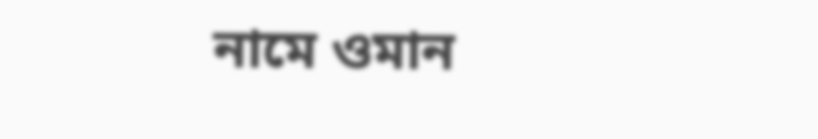নামে ওমান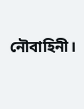নৌবাহিনী।